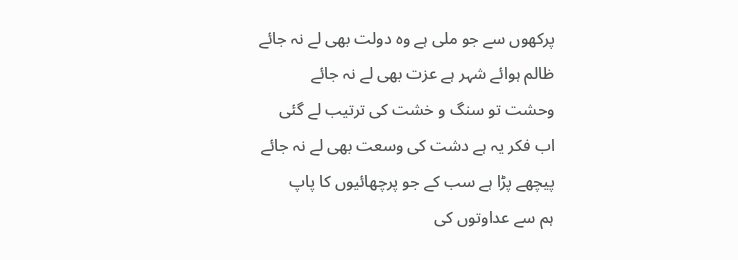پرکھوں سے جو ملی ہے وہ دولت بھی لے نہ جائے
ظالم ہوائے شہر ہے عزت بھی لے نہ جائے
وحشت تو سنگ و خشت کی ترتیب لے گئی
اب فکر یہ ہے دشت کی وسعت بھی لے نہ جائے
پیچھے پڑا ہے سب کے جو پرچھائیوں کا پاپ
ہم سے عداوتوں کی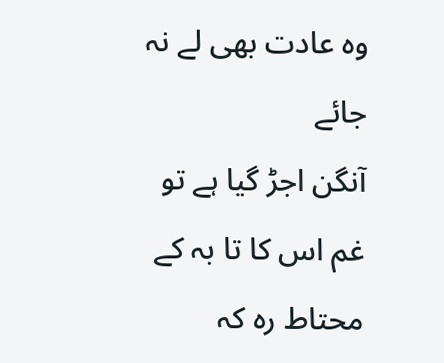وہ عادت بھی لے نہ جائے
آنگن اجڑ گیا ہے تو غم اس کا تا بہ کے
محتاط رہ کہ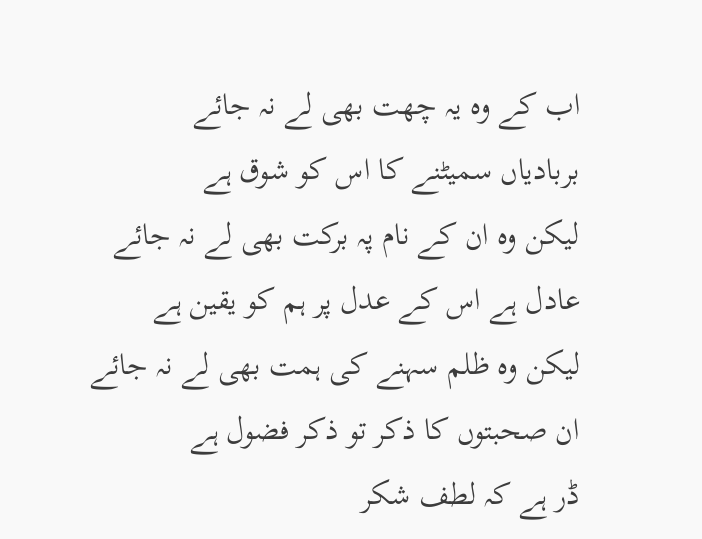اب کے وہ یہ چھت بھی لے نہ جائے
بربادیاں سمیٹنے کا اس کو شوق ہے
لیکن وہ ان کے نام پہ برکت بھی لے نہ جائے
عادل ہے اس کے عدل پر ہم کو یقین ہے
لیکن وہ ظلم سہنے کی ہمت بھی لے نہ جائے
ان صحبتوں کا ذکر تو ذکر فضول ہے
ڈر ہے کہ لطف شکر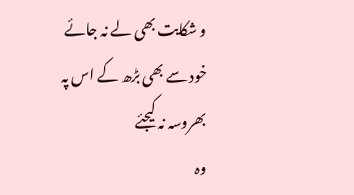و شکایت بھی لے نہ جائے
خود سے بھی بڑھ کے اس پہ بھروسہ نہ کیجئے
وہ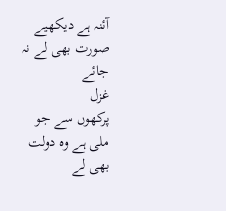آئنہ ہے دیکھیے صورت بھی لے نہ جائے
غزل
پرکھوں سے جو ملی ہے وہ دولت بھی لے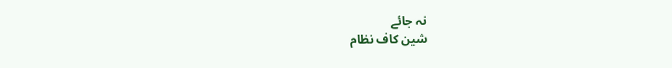نہ جائے
شین کاف نظام